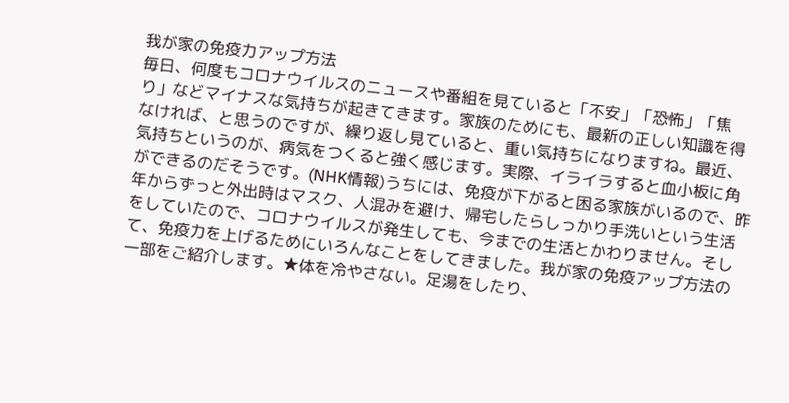我が家の免疫力アップ方法
毎日、何度もコロナウイルスのニュースや番組を見ていると「不安」「恐怖」「焦り」などマイナスな気持ちが起きてきます。家族のためにも、最新の正しい知識を得なければ、と思うのですが、繰り返し見ていると、重い気持ちになりますね。最近、気持ちというのが、病気をつくると強く感じます。実際、イライラすると血小板に角ができるのだそうです。(NHK情報)うちには、免疫が下がると困る家族がいるので、昨年からずっと外出時はマスク、人混みを避け、帰宅したらしっかり手洗いという生活をしていたので、コロナウイルスが発生しても、今までの生活とかわりません。そして、免疫力を上げるためにいろんなことをしてきました。我が家の免疫アップ方法の一部をご紹介します。★体を冷やさない。足湯をしたり、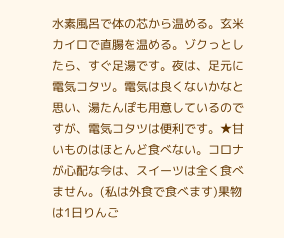水素風呂で体の芯から温める。玄米カイロで直腸を温める。ゾクっとしたら、すぐ足湯です。夜は、足元に電気コタツ。電気は良くないかなと思い、湯たんぽも用意しているのですが、電気コタツは便利です。★甘いものはほとんど食べない。コロナが心配な今は、スイーツは全く食べません。(私は外食で食べます)果物は1日りんご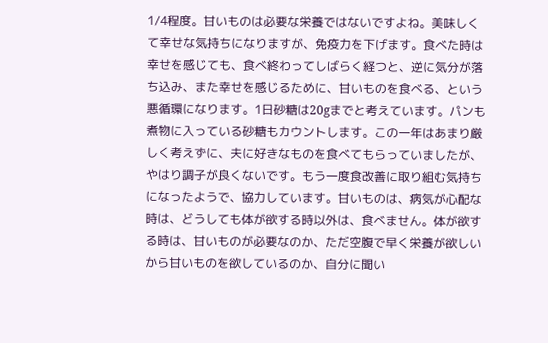1/4程度。甘いものは必要な栄養ではないですよね。美味しくて幸せな気持ちになりますが、免疫力を下げます。食べた時は幸せを感じても、食べ終わってしばらく経つと、逆に気分が落ち込み、また幸せを感じるために、甘いものを食べる、という悪循環になります。1日砂糖は20gまでと考えています。パンも煮物に入っている砂糖もカウントします。この一年はあまり厳しく考えずに、夫に好きなものを食べてもらっていましたが、やはり調子が良くないです。もう一度食改善に取り組む気持ちになったようで、協力しています。甘いものは、病気が心配な時は、どうしても体が欲する時以外は、食べません。体が欲する時は、甘いものが必要なのか、ただ空腹で早く栄養が欲しいから甘いものを欲しているのか、自分に聞い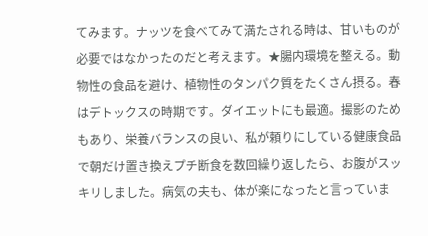てみます。ナッツを食べてみて満たされる時は、甘いものが必要ではなかったのだと考えます。★腸内環境を整える。動物性の食品を避け、植物性のタンパク質をたくさん摂る。春はデトックスの時期です。ダイエットにも最適。撮影のためもあり、栄養バランスの良い、私が頼りにしている健康食品で朝だけ置き換えプチ断食を数回繰り返したら、お腹がスッキリしました。病気の夫も、体が楽になったと言っていま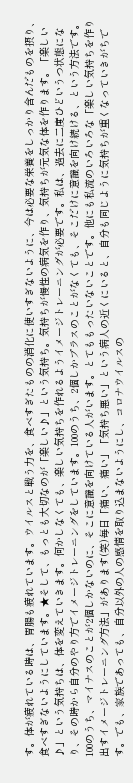す。体が疲れている時は、胃腸も疲れています。ウイルスと戦う力を、食べすぎたものの消化に使いすぎないように、今は必要な栄養をしっかり含んだものを摂り、食べすぎないようにしています。★そして、もっとも大切なのが「楽しい♪」という気持ち。気持ちが慢性の病気を作り、気持ちが元気な体を作ります。「楽しい♪」という気持ちは、体を変えていきます。何かしなくても、楽しい気持ちを作れるようイメージトレーニングが必要です。私は、過去に二度ひどいうつ状態になり、その時から自分のやり方でイメージトレーニングをしています。100のうち、2個しかプラスのことがなくても、そこだけに意識を向け続ける、という方法です。100のうち、マイナスのことが2個しかないのに、そこに意識を向けている人がいます。とてももったいないことです。他にも私流のいろいろな「楽しい気持ちを作り出すイメージトレーニング方法」があります(笑)毎日「痛い、痛い」「気持ち悪い」という病人の近くにいると、自分も同じように気持ちが重くなっていきがちです。でも、家族であっても、自分以外の人の感情を取り込まないようにし、コロナウイルスの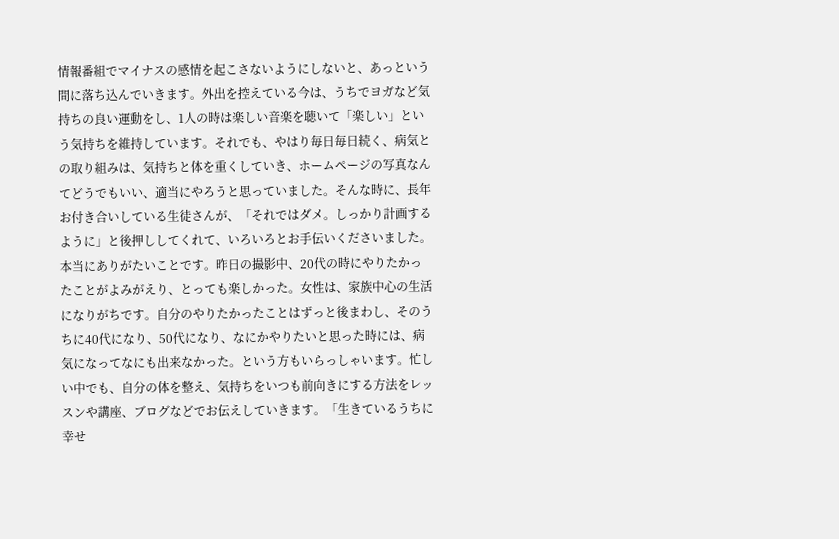情報番組でマイナスの感情を起こさないようにしないと、あっという間に落ち込んでいきます。外出を控えている今は、うちでヨガなど気持ちの良い運動をし、1人の時は楽しい音楽を聴いて「楽しい」という気持ちを維持しています。それでも、やはり毎日毎日続く、病気との取り組みは、気持ちと体を重くしていき、ホームページの写真なんてどうでもいい、適当にやろうと思っていました。そんな時に、長年お付き合いしている生徒さんが、「それではダメ。しっかり計画するように」と後押ししてくれて、いろいろとお手伝いくださいました。本当にありがたいことです。昨日の撮影中、20代の時にやりたかったことがよみがえり、とっても楽しかった。女性は、家族中心の生活になりがちです。自分のやりたかったことはずっと後まわし、そのうちに40代になり、50代になり、なにかやりたいと思った時には、病気になってなにも出来なかった。という方もいらっしゃいます。忙しい中でも、自分の体を整え、気持ちをいつも前向きにする方法をレッスンや講座、ブログなどでお伝えしていきます。「生きているうちに幸せ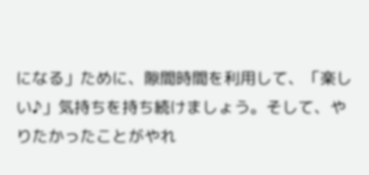になる」ために、隙間時間を利用して、「楽しい♪」気持ちを持ち続けましょう。そして、やりたかったことがやれ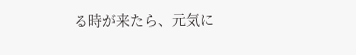る時が来たら、元気に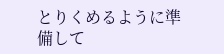とりくめるように準備して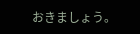おきましょう。